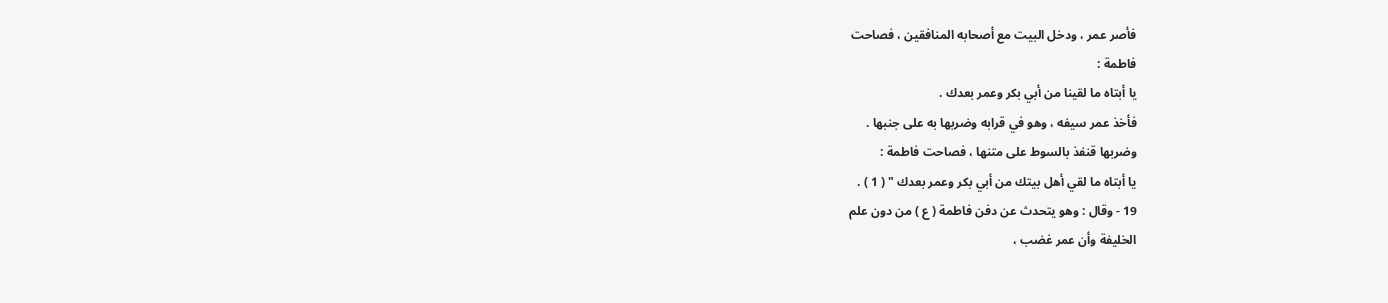فأصر عمر ، ودخل البيت مع أصحابه المنافقين ، فصاحت
فاطمة :
يا أبتاه ما لقينا من أبي بكر وعمر بعدك .
فأخذ عمر سيفه ، وهو في قرابه وضربها به على جنبها .
وضربها قنفذ بالسوط على متنها ، فصاحت فاطمة :
يا أبتاه ما لقي أهل بيتك من أبي بكر وعمر بعدك " ( 1 ) .
19 - وقال : وهو يتحدث عن دفن فاطمة ( ع ) من دون علم
الخليفة وأن عمر غضب ،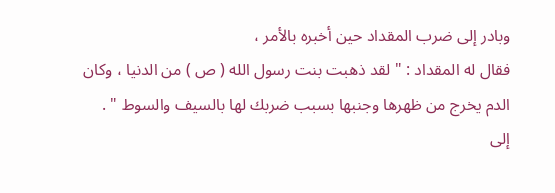وبادر إلى ضرب المقداد حين أخبره بالأمر ،
فقال له المقداد : " لقد ذهبت بنت رسول الله ( ص ) من الدنيا ، وكان
الدم يخرج من ظهرها وجنبها بسبب ضربك لها بالسيف والسوط " .
إلى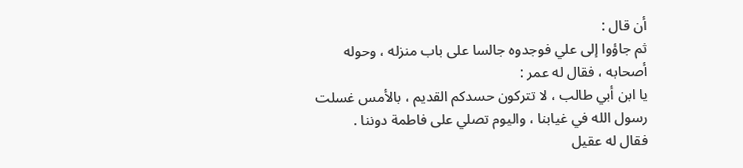أن قال :
ثم جاؤوا إلى علي فوجدوه جالسا على باب منزله ، وحوله
أصحابه ، فقال له عمر :
يا ابن أبي طالب ، لا تتركون حسدكم القديم ، بالأمس غسلت
رسول الله في غيابنا ، واليوم تصلي على فاطمة دوننا .
فقال له عقيل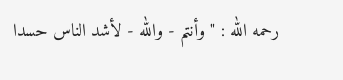رحمه الله : " وأنتم - والله - لأشد الناس حسدا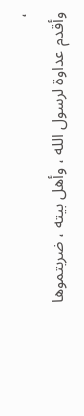،
وأقدم عداوة لرسول الله ، وأهل بيته ، ضربتموها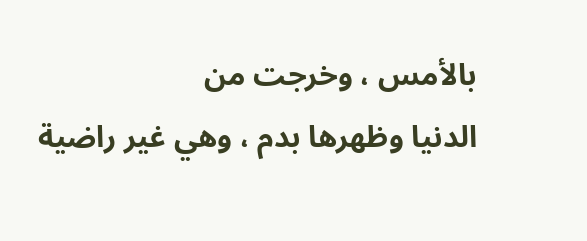بالأمس ، وخرجت من
الدنيا وظهرها بدم ، وهي غير راضية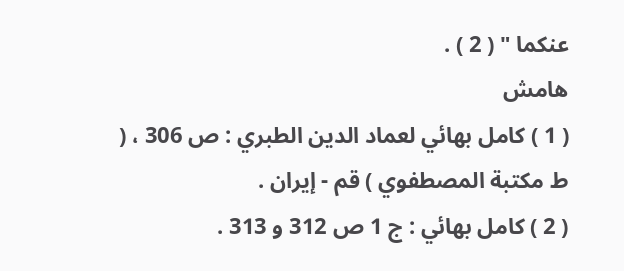عنكما " ( 2 ) .
هامش
( 1 ) كامل بهائي لعماد الدين الطبري : ص 306 ، ( ط مكتبة المصطفوي ) قم - إيران .
( 2 ) كامل بهائي : ج 1 ص 312 و 313 .